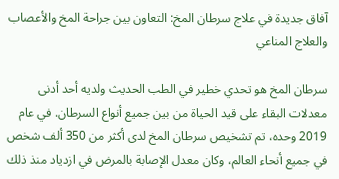آفاق جديدة في علاج سرطان المخ: التعاون بين جراحة المخ والأعصاب والعلاج المناعي

سرطان المخ هو تحدي خطير في الطب الحديث ولديه أحد أدنى معدلات البقاء على قيد الحياة من بين جميع أنواع السرطان. في عام 2019 وحده، تم تشخيص سرطان المخ لدى أكثر من 350 ألف شخص في جميع أنحاء العالم، وكان معدل الإصابة بالمرض في ازدياد منذ ذلك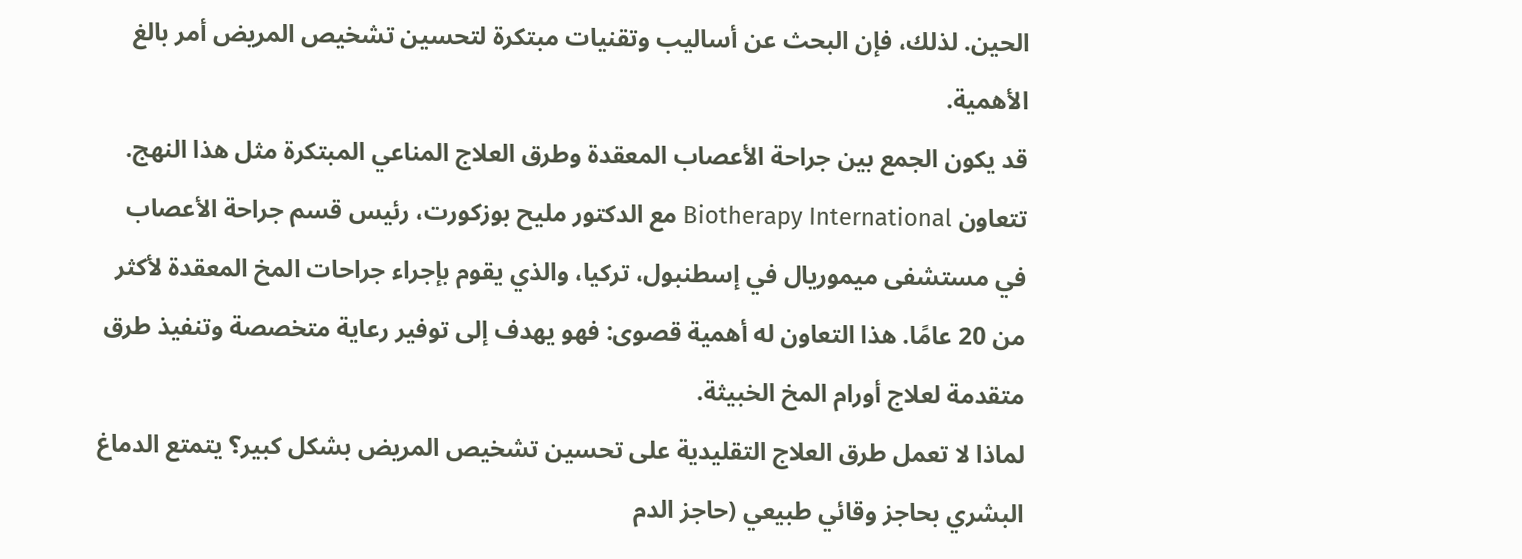الحين. لذلك، فإن البحث عن أساليب وتقنيات مبتكرة لتحسين تشخيص المريض أمر بالغ الأهمية.
قد يكون الجمع بين جراحة الأعصاب المعقدة وطرق العلاج المناعي المبتكرة مثل هذا النهج. تتعاون Biotherapy International مع الدكتور مليح بوزكورت، رئيس قسم جراحة الأعصاب في مستشفى ميموريال في إسطنبول، تركيا، والذي يقوم بإجراء جراحات المخ المعقدة لأكثر من 20 عامًا. هذا التعاون له أهمية قصوى: فهو يهدف إلى توفير رعاية متخصصة وتنفيذ طرق متقدمة لعلاج أورام المخ الخبيثة.
لماذا لا تعمل طرق العلاج التقليدية على تحسين تشخيص المريض بشكل كبير؟ يتمتع الدماغ البشري بحاجز وقائي طبيعي (حاجز الدم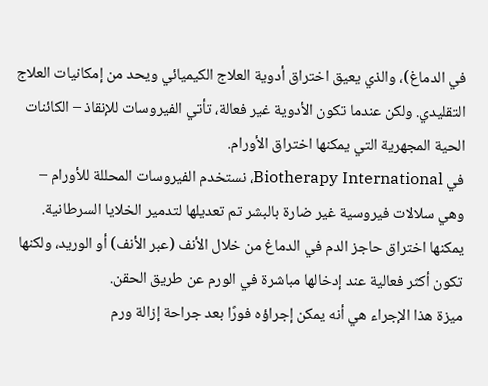في الدماغ)، والذي يعيق اختراق أدوية العلاج الكيميائي ويحد من إمكانيات العلاج التقليدي. ولكن عندما تكون الأدوية غير فعالة، تأتي الفيروسات للإنقاذ – الكائنات الحية المجهرية التي يمكنها اختراق الأورام.
في Biotherapy International، نستخدم الفيروسات المحللة للأورام – وهي سلالات فيروسية غير ضارة بالبشر تم تعديلها لتدمير الخلايا السرطانية. يمكنها اختراق حاجز الدم في الدماغ من خلال الأنف (عبر الأنف) أو الوريد، ولكنها تكون أكثر فعالية عند إدخالها مباشرة في الورم عن طريق الحقن.
ميزة هذا الإجراء هي أنه يمكن إجراؤه فورًا بعد جراحة إزالة ورم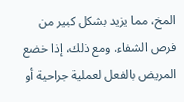المخ، مما يزيد بشكل كبير من فرص الشفاء. ومع ذلك، إذا خضع المريض بالفعل لعملية جراحية أو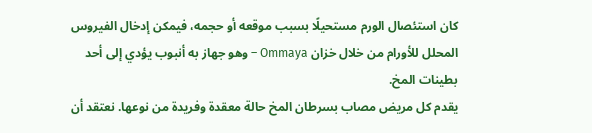كان استئصال الورم مستحيلًا بسبب موقعه أو حجمه، فيمكن إدخال الفيروس المحلل للأورام من خلال خزان Ommaya – وهو جهاز به أنبوب يؤدي إلى أحد بطينات المخ.
يقدم كل مريض مصاب بسرطان المخ حالة معقدة وفريدة من نوعها. نعتقد أن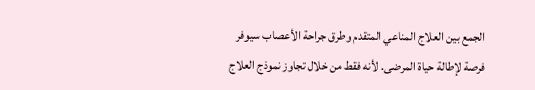الجمع بين العلاج المناعي المتقدم وطرق جراحة الأعصاب سيوفر فرصة لإطالة حياة المرضى. لأنه فقط من خلال تجاوز نموذج العلاج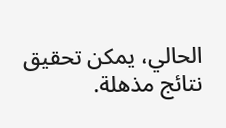الحالي، يمكن تحقيق نتائج مذهلة.